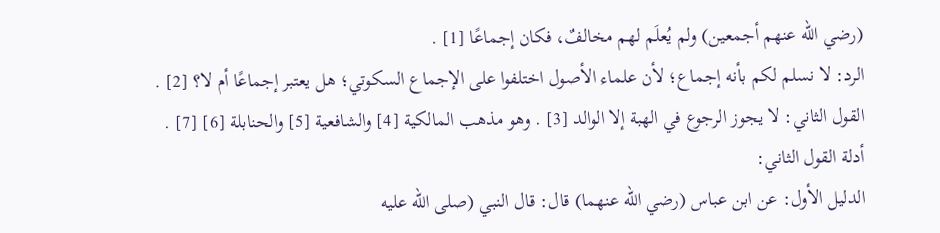(رضي الله عنهم أجمعين) ولم يُعلَم لهم مخالفٌ، فكان إجماعًا [1] .
الرد: لا نسلم لكم بأنه إجماع؛ لأن علماء الأصول اختلفوا على الإجماع السكوتي؛ هل يعتبر إجماعًا أم لا؟ [2] .
القول الثاني: لا يجوز الرجوع في الهبة إلا الوالد [3] . وهو مذهب المالكية [4] والشافعية [5] والحنابلة [6] [7] .
أدلة القول الثاني:
الدليل الأول: عن ابن عباس (رضي الله عنهما) قال: قال النبي (صلى الله عليه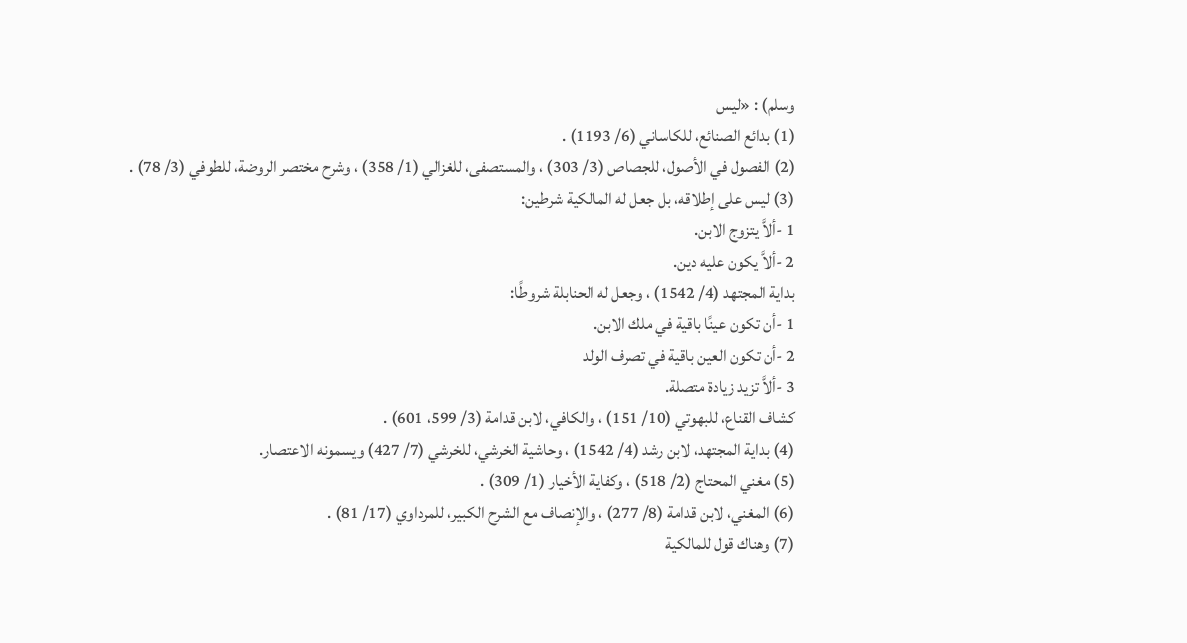وسلم) : «ليس
(1) بدائع الصنائع، للكاساني (6/ 1193) .
(2) الفصول في الأصول، للجصاص (3/ 303) ، والمستصفى، للغزالي (1/ 358) ، وشرح مختصر الروضة، للطوفي (3/ 78) .
(3) ليس على إطلاقه، بل جعل له المالكية شرطين:
1 -ألاَّ يتزوج الابن.
2 -ألاَّ يكون عليه دين.
بداية المجتهد (4/ 1542) ، وجعل له الحنابلة شروطًا:
1 -أن تكون عينًا باقية في ملك الابن.
2 -أن تكون العين باقية في تصرف الولد
3 -ألاَّ تزيد زيادة متصلة.
كشاف القناع، للبهوتي (10/ 151) ، والكافي، لابن قدامة (3/ 599، 601) .
(4) بداية المجتهد، لابن رشد (4/ 1542) ، وحاشية الخرشي، للخرشي (7/ 427) ويسمونه الاعتصار.
(5) مغني المحتاج (2/ 518) ، وكفاية الأخيار (1/ 309) .
(6) المغني، لابن قدامة (8/ 277) ، والإنصاف مع الشرح الكبير، للمرداوي (17/ 81) .
(7) وهناك قول للمالكية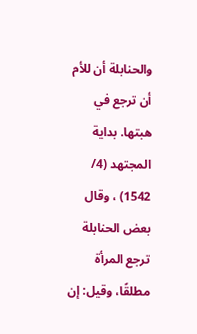والحنابلة أن للأم أن ترجع في هبتها. بداية المجتهد (4/ 1542) ، وقال بعض الحنابلة ترجع المرأة مطلقًا، وقيل: إن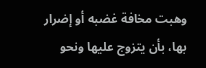وهبت مخافة غضبه أو إضرار بها، بأن يتزوج عليها ونحو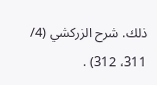ذلك. شرح الزركشي (4/ 311، 312) .